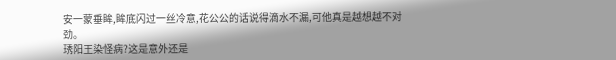安一蒙垂眸,眸底闪过一丝冷意,花公公的话说得滴水不漏,可他真是越想越不对劲。
琇阳王染怪病?这是意外还是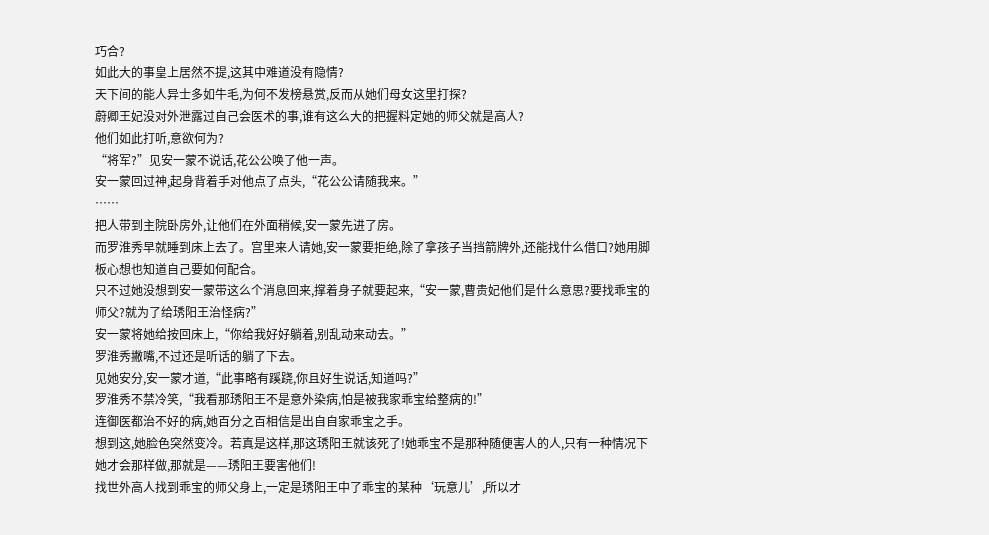巧合?
如此大的事皇上居然不提,这其中难道没有隐情?
天下间的能人异士多如牛毛,为何不发榜悬赏,反而从她们母女这里打探?
蔚卿王妃没对外泄露过自己会医术的事,谁有这么大的把握料定她的师父就是高人?
他们如此打听,意欲何为?
“将军?”见安一蒙不说话,花公公唤了他一声。
安一蒙回过神,起身背着手对他点了点头,“花公公请随我来。”
……
把人带到主院卧房外,让他们在外面稍候,安一蒙先进了房。
而罗淮秀早就睡到床上去了。宫里来人请她,安一蒙要拒绝,除了拿孩子当挡箭牌外,还能找什么借口?她用脚板心想也知道自己要如何配合。
只不过她没想到安一蒙带这么个消息回来,撑着身子就要起来,“安一蒙,曹贵妃他们是什么意思?要找乖宝的师父?就为了给琇阳王治怪病?”
安一蒙将她给按回床上,“你给我好好躺着,别乱动来动去。”
罗淮秀撇嘴,不过还是听话的躺了下去。
见她安分,安一蒙才道,“此事略有蹊跷,你且好生说话,知道吗?”
罗淮秀不禁冷笑,“我看那琇阳王不是意外染病,怕是被我家乖宝给整病的!”
连御医都治不好的病,她百分之百相信是出自自家乖宝之手。
想到这,她脸色突然变冷。若真是这样,那这琇阳王就该死了!她乖宝不是那种随便害人的人,只有一种情况下她才会那样做,那就是——琇阳王要害他们!
找世外高人找到乖宝的师父身上,一定是琇阳王中了乖宝的某种‘玩意儿’,所以才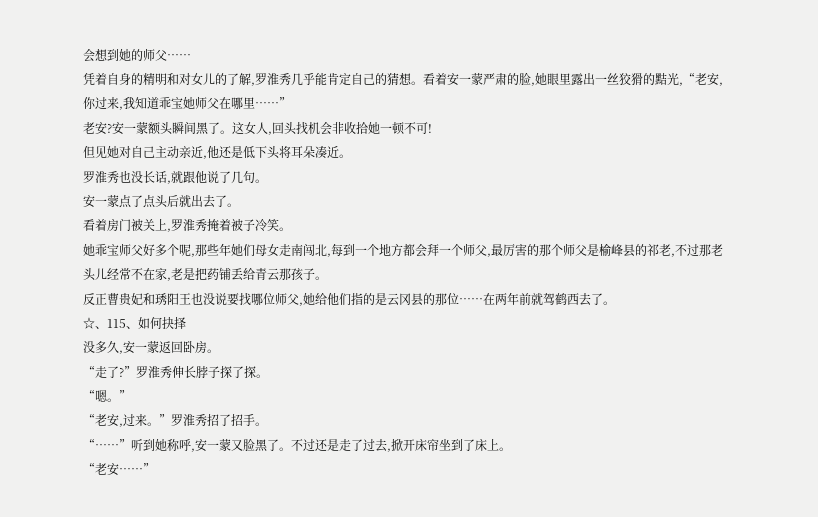会想到她的师父……
凭着自身的精明和对女儿的了解,罗淮秀几乎能肯定自己的猜想。看着安一蒙严肃的脸,她眼里露出一丝狡猾的黠光,“老安,你过来,我知道乖宝她师父在哪里……”
老安?安一蒙额头瞬间黑了。这女人,回头找机会非收拾她一顿不可!
但见她对自己主动亲近,他还是低下头将耳朵凑近。
罗淮秀也没长话,就跟他说了几句。
安一蒙点了点头后就出去了。
看着房门被关上,罗淮秀掩着被子冷笑。
她乖宝师父好多个呢,那些年她们母女走南闯北,每到一个地方都会拜一个师父,最厉害的那个师父是榆峰县的祁老,不过那老头儿经常不在家,老是把药铺丢给青云那孩子。
反正曹贵妃和琇阳王也没说要找哪位师父,她给他们指的是云冈县的那位……在两年前就驾鹤西去了。
☆、115、如何抉择
没多久,安一蒙返回卧房。
“走了?”罗淮秀伸长脖子探了探。
“嗯。”
“老安,过来。”罗淮秀招了招手。
“……”听到她称呼,安一蒙又脸黑了。不过还是走了过去,掀开床帘坐到了床上。
“老安……”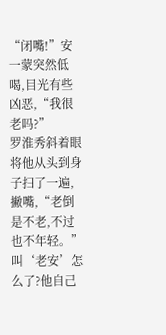“闭嘴!”安一蒙突然低喝,目光有些凶恶,“我很老吗?”
罗淮秀斜着眼将他从头到身子扫了一遍,撇嘴,“老倒是不老,不过也不年轻。”叫‘老安’怎么了?他自己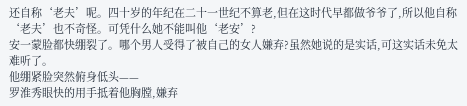还自称‘老夫’呢。四十岁的年纪在二十一世纪不算老,但在这时代早都做爷爷了,所以他自称‘老夫’也不奇怪。可凭什么她不能叫他‘老安’?
安一蒙脸都快绷裂了。哪个男人受得了被自己的女人嫌弃?虽然她说的是实话,可这实话未免太难听了。
他绷紧脸突然俯身低头——
罗淮秀眼快的用手抵着他胸膛,嫌弃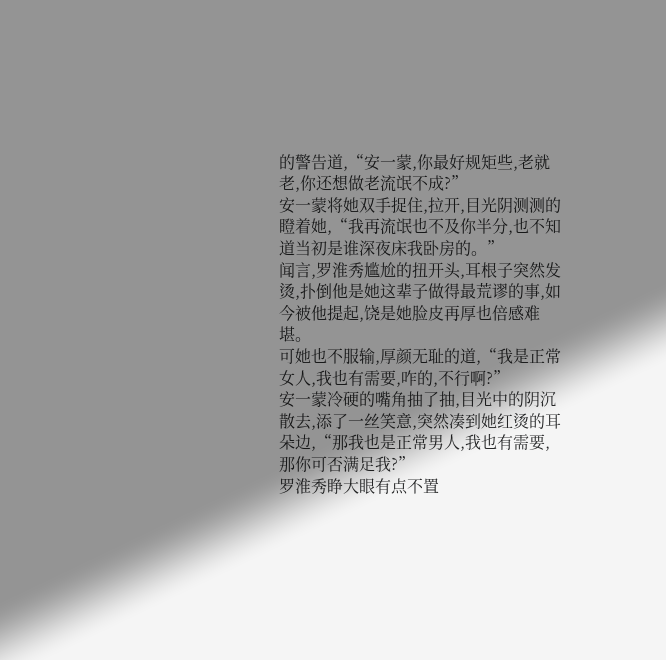的警告道,“安一蒙,你最好规矩些,老就老,你还想做老流氓不成?”
安一蒙将她双手捉住,拉开,目光阴测测的瞪着她,“我再流氓也不及你半分,也不知道当初是谁深夜床我卧房的。”
闻言,罗淮秀尴尬的扭开头,耳根子突然发烫,扑倒他是她这辈子做得最荒谬的事,如今被他提起,饶是她脸皮再厚也倍感难堪。
可她也不服输,厚颜无耻的道,“我是正常女人,我也有需要,咋的,不行啊?”
安一蒙冷硬的嘴角抽了抽,目光中的阴沉散去,添了一丝笑意,突然凑到她红烫的耳朵边,“那我也是正常男人,我也有需要,那你可否满足我?”
罗淮秀睁大眼有点不置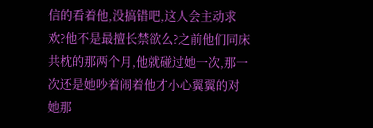信的看着他,没搞错吧,这人会主动求欢?他不是最擅长禁欲么?之前他们同床共枕的那两个月,他就碰过她一次,那一次还是她吵着闹着他才小心翼翼的对她那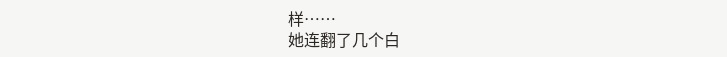样……
她连翻了几个白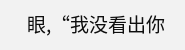眼,“我没看出你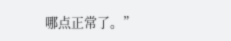哪点正常了。”